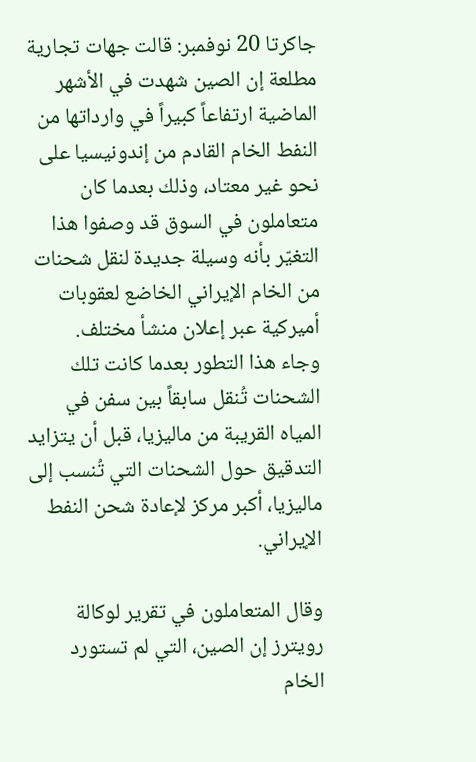جاكرتا 20 نوفمبر: قالت جهات تجارية مطلعة إن الصين شهدت في الأشهر الماضية ارتفاعاً كبيراً في وارداتها من النفط الخام القادم من إندونيسيا على نحو غير معتاد، وذلك بعدما كان متعاملون في السوق قد وصفوا هذا التغيّر بأنه وسيلة جديدة لنقل شحنات من الخام الإيراني الخاضع لعقوبات أميركية عبر إعلان منشأ مختلف.
وجاء هذا التطور بعدما كانت تلك الشحنات تُنقل سابقاً بين سفن في المياه القريبة من ماليزيا، قبل أن يتزايد التدقيق حول الشحنات التي تُنسب إلى ماليزيا، أكبر مركز لإعادة شحن النفط الإيراني.

وقال المتعاملون في تقرير لوكالة رويترز إن الصين، التي لم تستورد الخام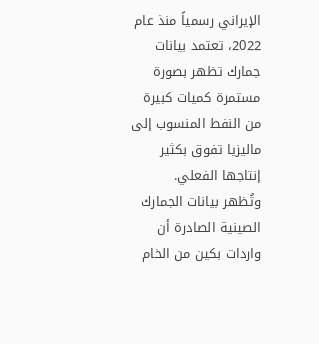الإيراني رسمياً منذ عام 2022، تعتمد بيانات جمارك تظهر بصورة مستمرة كميات كبيرة من النفط المنسوب إلى ماليزيا تفوق بكثير إنتاجها الفعلي.
وتُظهر بيانات الجمارك الصينية الصادرة أن واردات بكين من الخام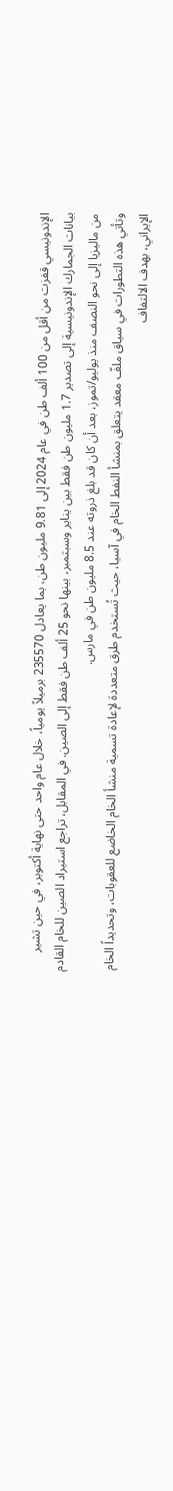الإندونيسي قفزت من أقل من 100 ألف طن في عام 2024 إلى 9.81 مليون طن، بما يعادل 235570 برميلاً يومياً، خلال عام واحد حتى نهاية أكتوبر، في حين تشير بيانات الجمارك الإندونيسية إلى تصدير 1.7 مليون طن فقط بين يناير وسبتمبر، بينها نحو 25 ألف طن فقط إلى الصين. في المقابل، تراجع استيراد الصين للخام القادم من ماليزيا إلى نحو النصف منذ يوليو/تموز، بعد أن كان قد بلغ ذروته عند 8.5 مليون طن في مارس.
وتأتي هذه التطورات في سياق ملفّ معقد يتعلق بمنشأ النفط الخام في آسيا، حيث تُستخدم طرق متعددة لإعادة تسمية منشأ الخام الخاضع للعقوبات، وتحديداً الخام الإيراني، بهدف الالتفاف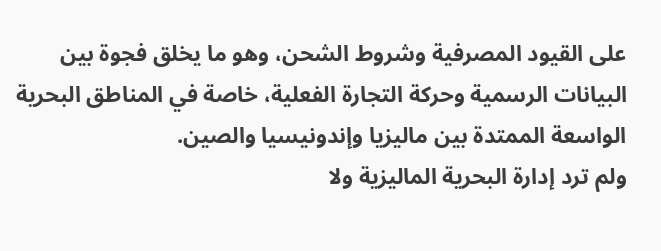على القيود المصرفية وشروط الشحن، وهو ما يخلق فجوة بين البيانات الرسمية وحركة التجارة الفعلية، خاصة في المناطق البحرية الواسعة الممتدة بين ماليزيا وإندونيسيا والصين.
ولم ترد إدارة البحرية الماليزية ولا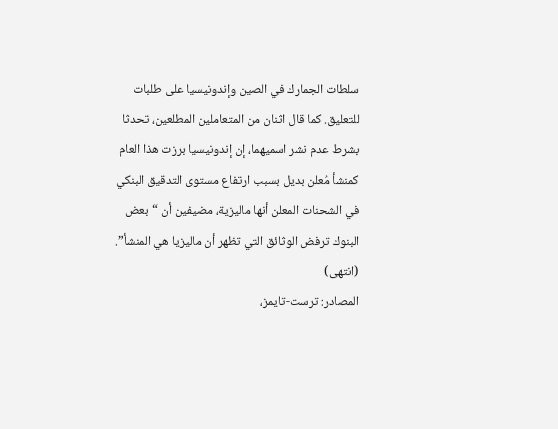سلطات الجمارك في الصين وإندونيسيا على طلبات للتعليق. كما قال اثنان من المتعاملين المطلعين، تحدثا بشرط عدم نشر اسميهما، إن إندونيسيا برزت هذا العام كمنشأ مُعلن بديل بسبب ارتفاع مستوى التدقيق البنكي في الشحنات المعلن أنها ماليزية، مضيفين أن “بعض البنوك ترفض الوثائق التي تظهر أن ماليزيا هي المنشأ”.
(انتهى)
المصادر: ترست-تايمز،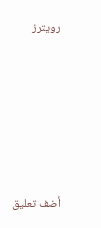رويترز







أضف تعليق